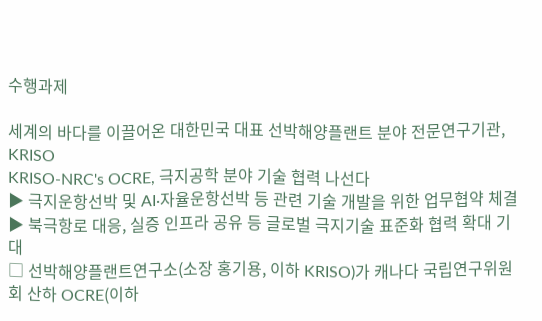수행과제

세계의 바다를 이끌어온 대한민국 대표 선박해양플랜트 분야 전문연구기관, KRISO
KRISO-NRC's OCRE, 극지공학 분야 기술 협력 나선다
▶ 극지운항선박 및 AI·자율운항선박 등 관련 기술 개발을 위한 업무협약 체결
▶ 북극항로 대응, 실증 인프라 공유 등 글로벌 극지기술 표준화 협력 확대 기대
□ 선박해양플랜트연구소(소장 홍기용, 이하 KRISO)가 캐나다 국립연구위원회 산하 OCRE(이하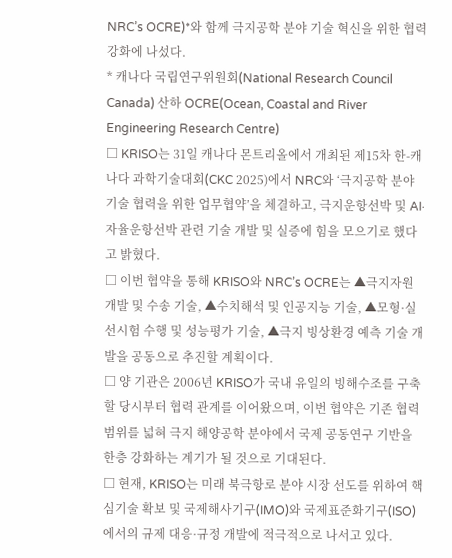NRC’s OCRE)*와 함께 극지공학 분야 기술 혁신을 위한 협력 강화에 나섰다.
* 캐나다 국립연구위원회(National Research Council Canada) 산하 OCRE(Ocean, Coastal and River Engineering Research Centre)
□ KRISO는 31일 캐나다 몬트리올에서 개최된 제15차 한-캐나다 과학기술대회(CKC 2025)에서 NRC와 ‘극지공학 분야 기술 협력을 위한 업무협약’을 체결하고, 극지운항선박 및 AI·자율운항선박 관련 기술 개발 및 실증에 힘을 모으기로 했다고 밝혔다.
□ 이번 협약을 통해 KRISO와 NRC’s OCRE는 ▲극지자원 개발 및 수송 기술, ▲수치해석 및 인공지능 기술, ▲모형·실선시험 수행 및 성능평가 기술, ▲극지 빙상환경 예측 기술 개발을 공동으로 추진할 계획이다.
□ 양 기관은 2006년 KRISO가 국내 유일의 빙해수조를 구축할 당시부터 협력 관계를 이어왔으며, 이번 협약은 기존 협력 범위를 넓혀 극지 해양공학 분야에서 국제 공동연구 기반을 한층 강화하는 계기가 될 것으로 기대된다.
□ 현재, KRISO는 미래 북극항로 분야 시장 선도를 위하여 핵심기술 확보 및 국제해사기구(IMO)와 국제표준화기구(ISO)에서의 규제 대응·규정 개발에 적극적으로 나서고 있다.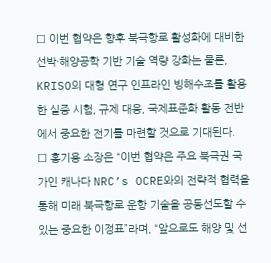☐ 이번 협약은 향후 북극항로 활성화에 대비한 선박·해양공학 기반 기술 역량 강화는 물론, KRISO의 대형 연구 인프라인 빙해수조를 활용한 실증 시험, 규제 대응, 국제표준화 활동 전반에서 중요한 전기를 마련할 것으로 기대된다.
☐ 홍기용 소장은 “이번 협약은 주요 북극권 국가인 캐나다 NRC’s OCRE와의 전략적 협력을 통해 미래 북극항로 운항 기술을 공동선도할 수 있는 중요한 이정표”라며, “앞으로도 해양 및 선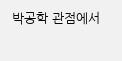박공학 관점에서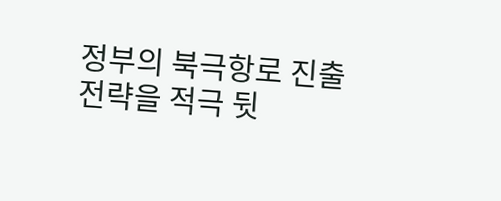정부의 북극항로 진출 전략을 적극 뒷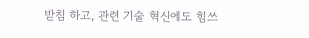받침 하고, 관련 기술 혁신에도 힘쓰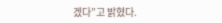겠다”고 밝혔다.